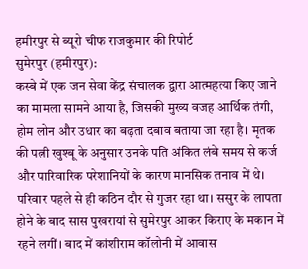हमीरपुर से ब्यूरो चीफ राजकुमार की रिपोर्ट
सुमेरपुर (हमीरपुर):
कस्बे में एक जन सेवा केंद्र संचालक द्वारा आत्महत्या किए जाने का मामला सामने आया है, जिसकी मुख्य वजह आर्थिक तंगी, होम लोन और उधार का बढ़ता दबाव बताया जा रहा है। मृतक की पत्नी खुश्बू के अनुसार उनके पति अंकित लंबे समय से कर्ज और पारिवारिक परेशानियों के कारण मानसिक तनाव में थे।
परिवार पहले से ही कठिन दौर से गुजर रहा था। ससुर के लापता होने के बाद सास पुखरायां से सुमेरपुर आकर किराए के मकान में रहने लगीं। बाद में कांशीराम कॉलोनी में आवास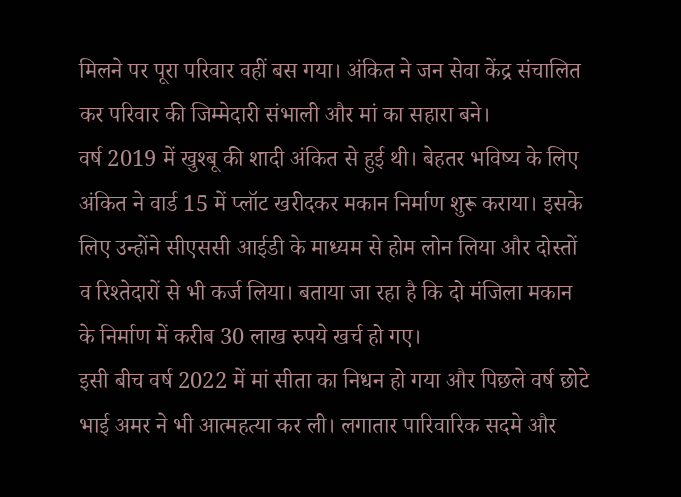मिलने पर पूरा परिवार वहीं बस गया। अंकित ने जन सेवा केंद्र संचालित कर परिवार की जिम्मेदारी संभाली और मां का सहारा बने।
वर्ष 2019 में खुश्बू की शादी अंकित से हुई थी। बेहतर भविष्य के लिए अंकित ने वार्ड 15 में प्लॉट खरीदकर मकान निर्माण शुरू कराया। इसके लिए उन्होंने सीएससी आईडी के माध्यम से होम लोन लिया और दोस्तों व रिश्तेदारों से भी कर्ज लिया। बताया जा रहा है कि दो मंजिला मकान के निर्माण में करीब 30 लाख रुपये खर्च हो गए।
इसी बीच वर्ष 2022 में मां सीता का निधन हो गया और पिछले वर्ष छोटे भाई अमर ने भी आत्महत्या कर ली। लगातार पारिवारिक सदमे और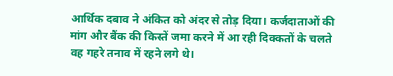आर्थिक दबाव ने अंकित को अंदर से तोड़ दिया। कर्जदाताओं की मांग और बैंक की किस्तें जमा करने में आ रही दिक्कतों के चलते वह गहरे तनाव में रहने लगे थे।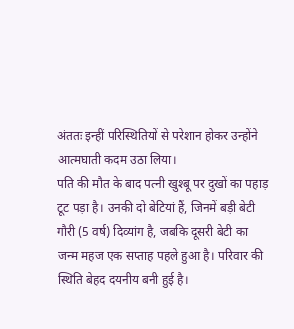अंततः इन्हीं परिस्थितियों से परेशान होकर उन्होंने आत्मघाती कदम उठा लिया।
पति की मौत के बाद पत्नी खुश्बू पर दुखों का पहाड़ टूट पड़ा है। उनकी दो बेटियां हैं, जिनमें बड़ी बेटी गौरी (5 वर्ष) दिव्यांग है, जबकि दूसरी बेटी का जन्म महज एक सप्ताह पहले हुआ है। परिवार की स्थिति बेहद दयनीय बनी हुई है।